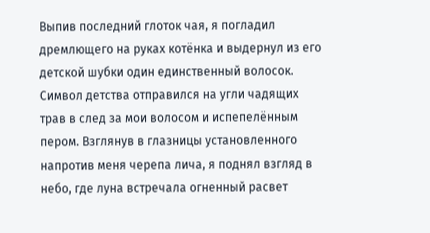Выпив последний глоток чая, я погладил дремлющего на руках котёнка и выдернул из его детской шубки один единственный волосок. Символ детства отправился на угли чадящих трав в след за мои волосом и испепелённым пером. Взглянув в глазницы установленного напротив меня черепа лича, я поднял взгляд в небо, где луна встречала огненный расвет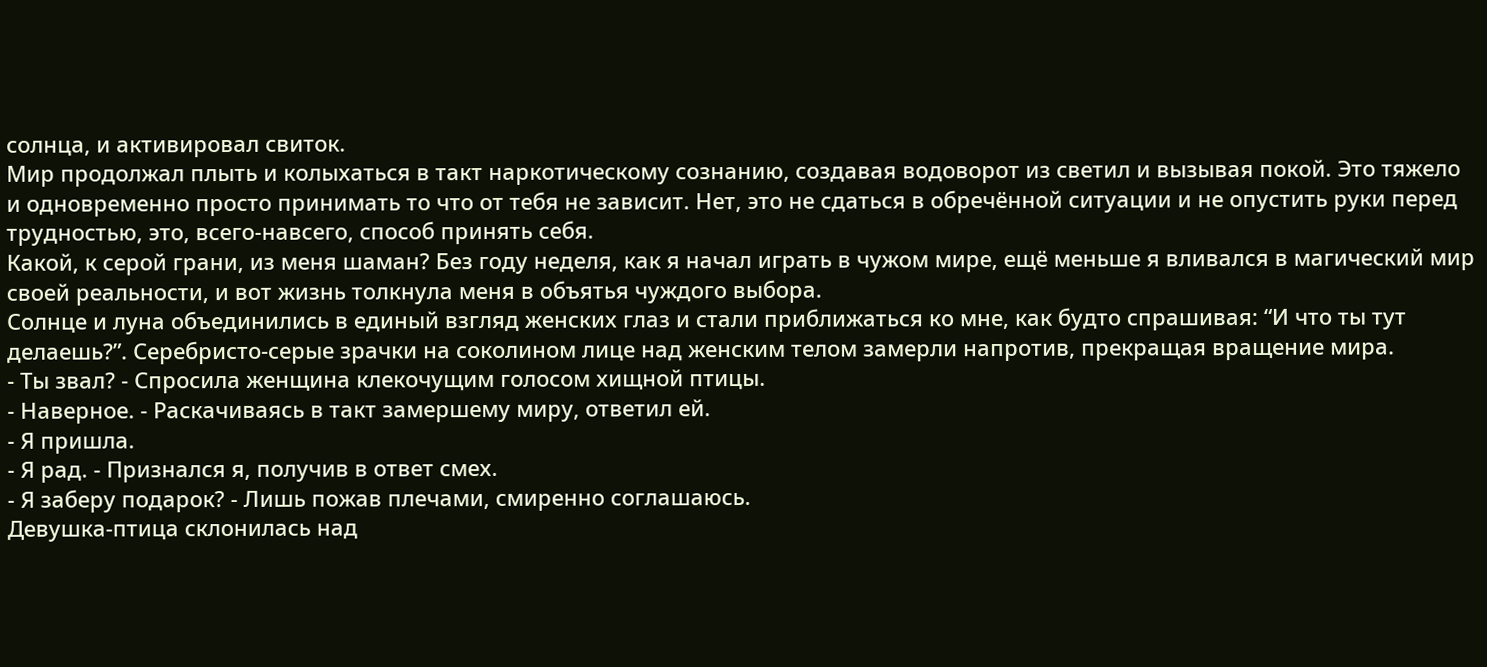солнца, и активировал свиток.
Мир продолжал плыть и колыхаться в такт наркотическому сознанию, создавая водоворот из светил и вызывая покой. Это тяжело и одновременно просто принимать то что от тебя не зависит. Нет, это не сдаться в обречённой ситуации и не опустить руки перед трудностью, это, всего-навсего, способ принять себя.
Какой, к серой грани, из меня шаман? Без году неделя, как я начал играть в чужом мире, ещё меньше я вливался в магический мир своей реальности, и вот жизнь толкнула меня в объятья чуждого выбора.
Солнце и луна объединились в единый взгляд женских глаз и стали приближаться ко мне, как будто спрашивая: “И что ты тут делаешь?”. Серебристо-серые зрачки на соколином лице над женским телом замерли напротив, прекращая вращение мира.
- Ты звал? - Спросила женщина клекочущим голосом хищной птицы.
- Наверное. - Раскачиваясь в такт замершему миру, ответил ей.
- Я пришла.
- Я рад. - Признался я, получив в ответ смех.
- Я заберу подарок? - Лишь пожав плечами, смиренно соглашаюсь.
Девушка-птица склонилась над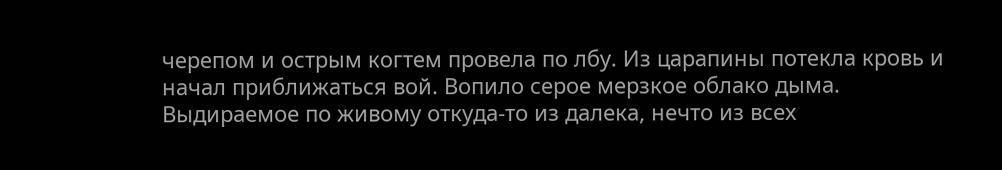черепом и острым когтем провела по лбу. Из царапины потекла кровь и начал приближаться вой. Вопило серое мерзкое облако дыма. Выдираемое по живому откуда-то из далека, нечто из всех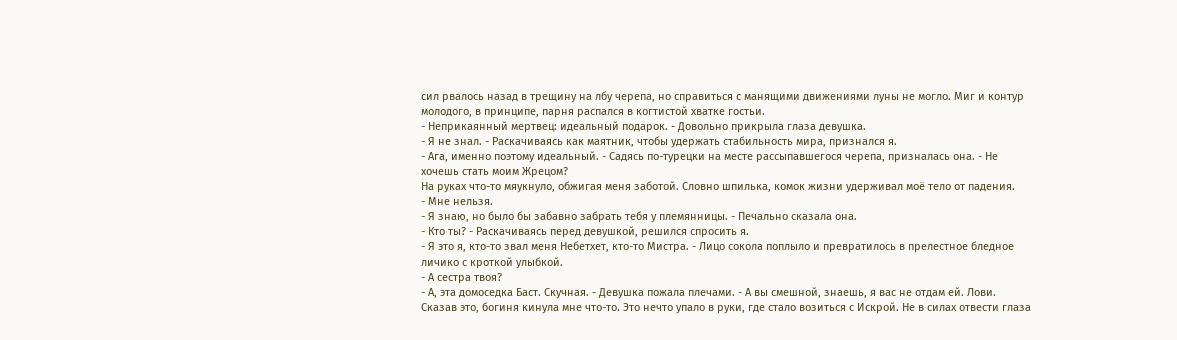сил рвалось назад в трещину на лбу черепа, но справиться с манящими движениями луны не могло. Миг и контур молодого, в принципе, парня распался в когтистой хватке гостьи.
- Неприкаянный мертвец: идеальный подарок. - Довольно прикрыла глаза девушка.
- Я не знал. - Раскачиваясь как маятник, чтобы удержать стабильность мира, признался я.
- Ага, именно поэтому идеальный. - Садясь по-турецки на месте рассыпавшегося черепа, призналась она. - Не хочешь стать моим Жрецом?
На руках что-то мяукнуло, обжигая меня заботой. Словно шпилька, комок жизни удерживал моё тело от падения.
- Мне нельзя.
- Я знаю, но было бы забавно забрать тебя у племянницы. - Печально сказала она.
- Кто ты? - Раскачиваясь перед девушкой, решился спросить я.
- Я это я, кто-то звал меня Небетхет, кто-то Мистра. - Лицо сокола поплыло и превратилось в прелестное бледное личико с кроткой улыбкой.
- А сестра твоя?
- А, эта домоседка Баст. Скучная. - Девушка пожала плечами. - А вы смешной, знаешь, я вас не отдам ей. Лови.
Сказав это, богиня кинула мне что-то. Это нечто упало в руки, где стало возиться с Искрой. Не в силах отвести глаза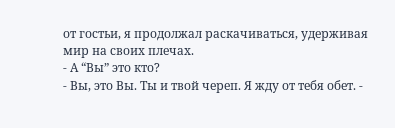от гостьи, я продолжал раскачиваться, удерживая мир на своих плечах.
- А “Вы” это кто?
- Вы, это Вы. Ты и твой череп. Я жду от тебя обет. -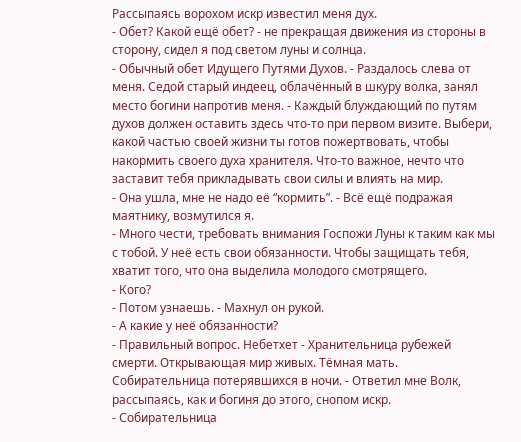Рассыпаясь ворохом искр известил меня дух.
- Обет? Какой ещё обет? - не прекращая движения из стороны в сторону, сидел я под светом луны и солнца.
- Обычный обет Идущего Путями Духов. - Раздалось слева от меня. Седой старый индеец, облачённый в шкуру волка, занял место богини напротив меня. - Каждый блуждающий по путям духов должен оставить здесь что-то при первом визите. Выбери, какой частью своей жизни ты готов пожертвовать, чтобы накормить своего духа хранителя. Что-то важное, нечто что заставит тебя прикладывать свои силы и влиять на мир.
- Она ушла, мне не надо её “кормить”. - Всё ещё подражая маятнику, возмутился я.
- Много чести, требовать внимания Госпожи Луны к таким как мы с тобой. У неё есть свои обязанности. Чтобы защищать тебя, хватит того, что она выделила молодого смотрящего.
- Кого?
- Потом узнаешь. - Махнул он рукой.
- А какие у неё обязанности?
- Правильный вопрос. Небетхет - Хранительница рубежей смерти. Открывающая мир живых. Тёмная мать. Собирательница потерявшихся в ночи. - Ответил мне Волк, рассыпаясь, как и богиня до этого, снопом искр.
- Собирательница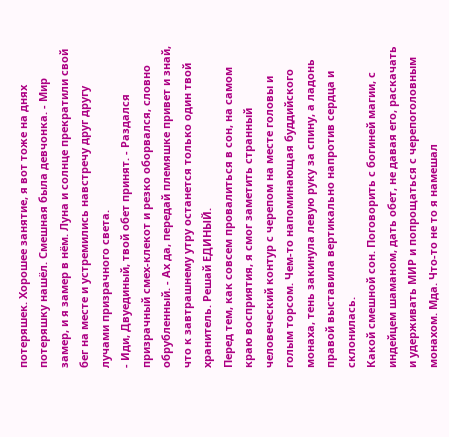потеряшек. Хорошее занятие, я вот тоже на днях потеряшку нашёл. Смешная была девчонка. - Мир замер, и я замер в нём. Луна и солнце прекратили свой бег на месте и устремились навстречу друг другу лучами призрачного света.
- Иди, Двуединый, твой обет принят. - Раздался призрачный смех-клекот и резко оборвался, словно обрубленный. - Ах да, передай племяшке привет и знай, что к завтрашнему утру останется только один твой хранитель. Решай ЕДИНЫЙ.
Перед тем, как совсем провалиться в сон, на самом краю восприятия, я смог заметить странный человеческий контур с черепом на месте головы и голым торсом. Чем-то напоминающая буддийского монаха, тень закинула левую руку за спину, а ладонь правой выставила вертикально напротив сердца и склонилась.
Какой смешной сон. Поговорить с богиней магии, с индейцем шаманом, дать обет, не давая его, раскачать и удерживать МИР и попрощаться с черепоголовным монахом. Мда. Что-то не то я намешал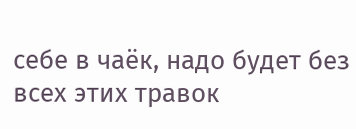себе в чаёк, надо будет без всех этих травок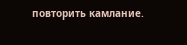повторить камлание.